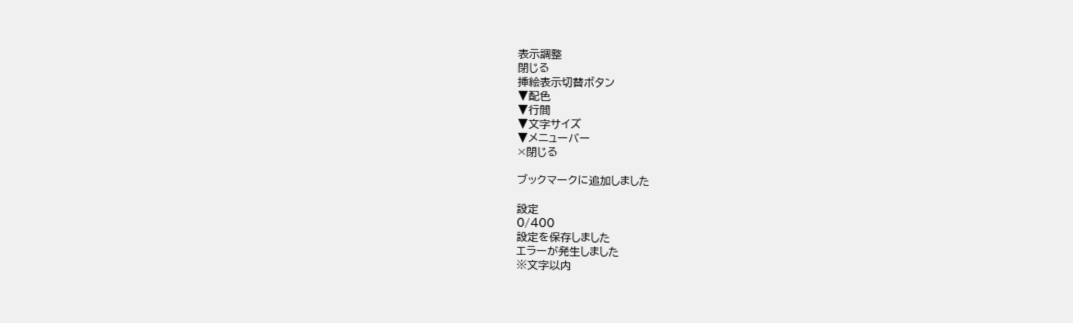表示調整
閉じる
挿絵表示切替ボタン
▼配色
▼行間
▼文字サイズ
▼メニューバー
×閉じる

ブックマークに追加しました

設定
0/400
設定を保存しました
エラーが発生しました
※文字以内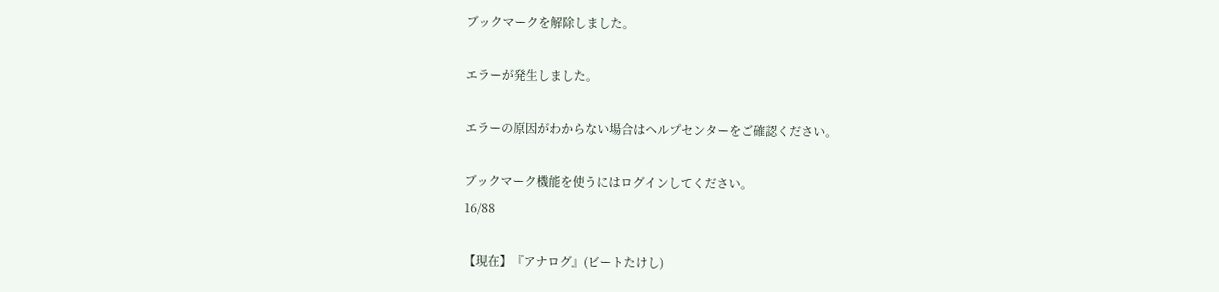ブックマークを解除しました。

エラーが発生しました。

エラーの原因がわからない場合はヘルプセンターをご確認ください。

ブックマーク機能を使うにはログインしてください。
16/88

【現在】『アナログ』(ビートたけし)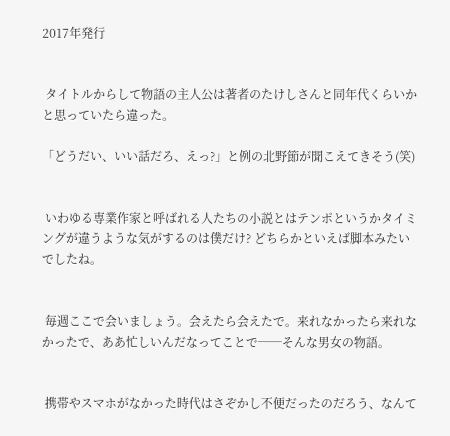2017年発行


 タイトルからして物語の主人公は著者のたけしさんと同年代くらいかと思っていたら違った。

「どうだい、いい話だろ、えっ?」と例の北野節が聞こえてきそう(笑)


 いわゆる専業作家と呼ばれる人たちの小説とはテンポというかタイミングが違うような気がするのは僕だけ? どちらかといえば脚本みたいでしたね。


 毎週ここで会いましょう。会えたら会えたで。来れなかったら来れなかったで、ああ忙しいんだなってことで──そんな男女の物語。


 携帯やスマホがなかった時代はさぞかし不便だったのだろう、なんて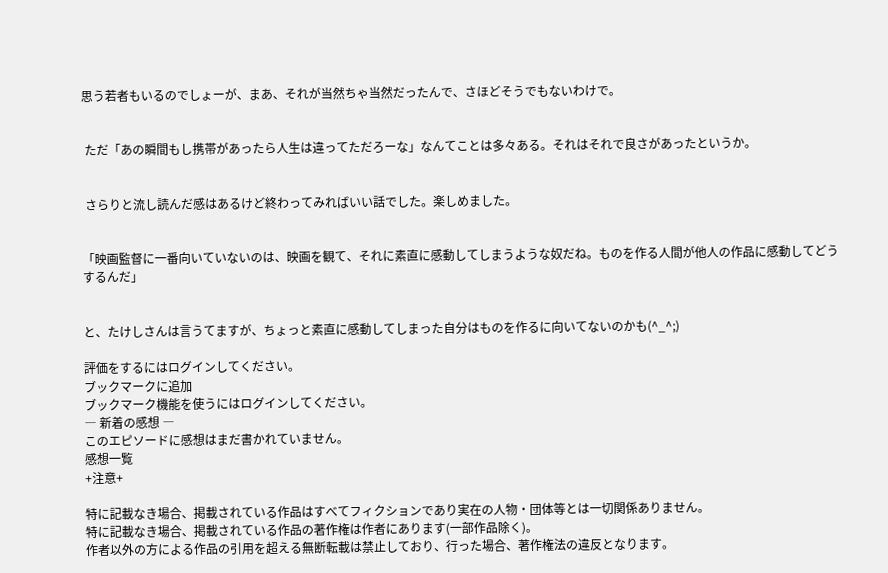思う若者もいるのでしょーが、まあ、それが当然ちゃ当然だったんで、さほどそうでもないわけで。


 ただ「あの瞬間もし携帯があったら人生は違ってただろーな」なんてことは多々ある。それはそれで良さがあったというか。


 さらりと流し読んだ感はあるけど終わってみればいい話でした。楽しめました。


「映画監督に一番向いていないのは、映画を観て、それに素直に感動してしまうような奴だね。ものを作る人間が他人の作品に感動してどうするんだ」


と、たけしさんは言うてますが、ちょっと素直に感動してしまった自分はものを作るに向いてないのかも(^_^;)

評価をするにはログインしてください。
ブックマークに追加
ブックマーク機能を使うにはログインしてください。
― 新着の感想 ―
このエピソードに感想はまだ書かれていません。
感想一覧
+注意+

特に記載なき場合、掲載されている作品はすべてフィクションであり実在の人物・団体等とは一切関係ありません。
特に記載なき場合、掲載されている作品の著作権は作者にあります(一部作品除く)。
作者以外の方による作品の引用を超える無断転載は禁止しており、行った場合、著作権法の違反となります。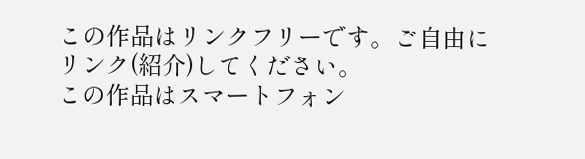この作品はリンクフリーです。ご自由にリンク(紹介)してください。
この作品はスマートフォン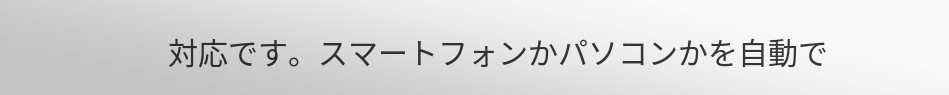対応です。スマートフォンかパソコンかを自動で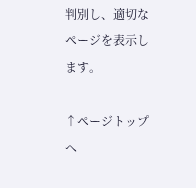判別し、適切なページを表示します。

↑ページトップへ